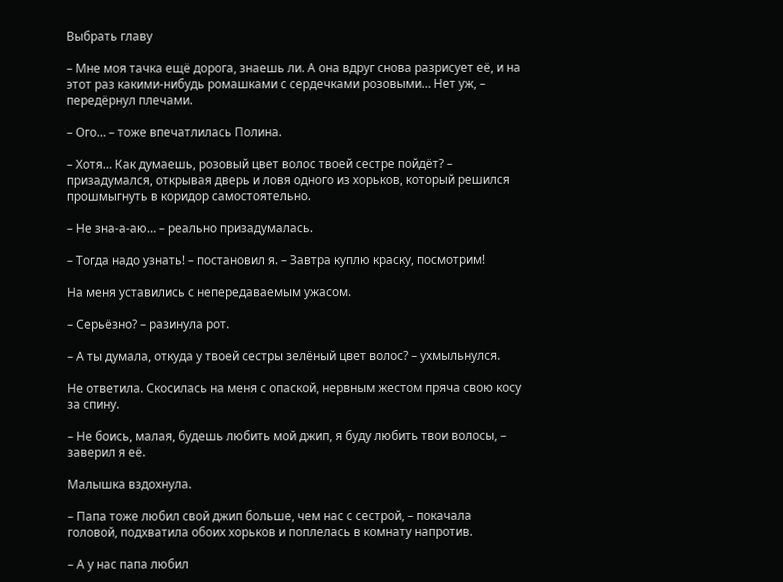Выбрать главу

– Мне моя тачка ещё дорога, знаешь ли. А она вдруг снова разрисует её, и на этот раз какими-нибудь ромашками с сердечками розовыми… Нет уж, – передёрнул плечами.

– Ого… – тоже впечатлилась Полина.

– Хотя… Как думаешь, розовый цвет волос твоей сестре пойдёт? – призадумался, открывая дверь и ловя одного из хорьков, который решился прошмыгнуть в коридор самостоятельно.

– Не зна-а-аю… – реально призадумалась.

– Тогда надо узнать! – постановил я. – Завтра куплю краску, посмотрим!

На меня уставились с непередаваемым ужасом.

– Серьёзно? – разинула рот.

– А ты думала, откуда у твоей сестры зелёный цвет волос? – ухмыльнулся.

Не ответила. Скосилась на меня с опаской, нервным жестом пряча свою косу за спину.

– Не боись, малая, будешь любить мой джип, я буду любить твои волосы, – заверил я её.

Малышка вздохнула.

– Папа тоже любил свой джип больше, чем нас с сестрой, – покачала головой, подхватила обоих хорьков и поплелась в комнату напротив.

– А у нас папа любил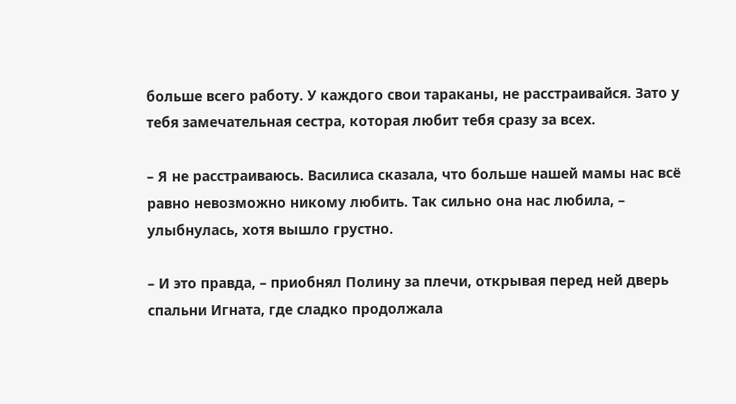больше всего работу. У каждого свои тараканы, не расстраивайся. Зато у тебя замечательная сестра, которая любит тебя сразу за всех.

– Я не расстраиваюсь. Василиса сказала, что больше нашей мамы нас всё равно невозможно никому любить. Так сильно она нас любила, – улыбнулась, хотя вышло грустно.

– И это правда, – приобнял Полину за плечи, открывая перед ней дверь спальни Игната, где сладко продолжала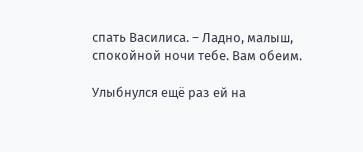спать Василиса. – Ладно, малыш, спокойной ночи тебе. Вам обеим.

Улыбнулся ещё раз ей на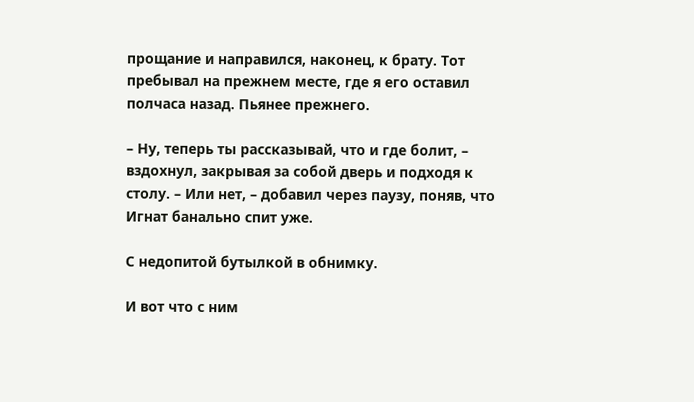прощание и направился, наконец, к брату. Тот пребывал на прежнем месте, где я его оставил полчаса назад. Пьянее прежнего.

– Ну, теперь ты рассказывай, что и где болит, – вздохнул, закрывая за собой дверь и подходя к столу. – Или нет, – добавил через паузу, поняв, что Игнат банально спит уже.

С недопитой бутылкой в обнимку.

И вот что с ним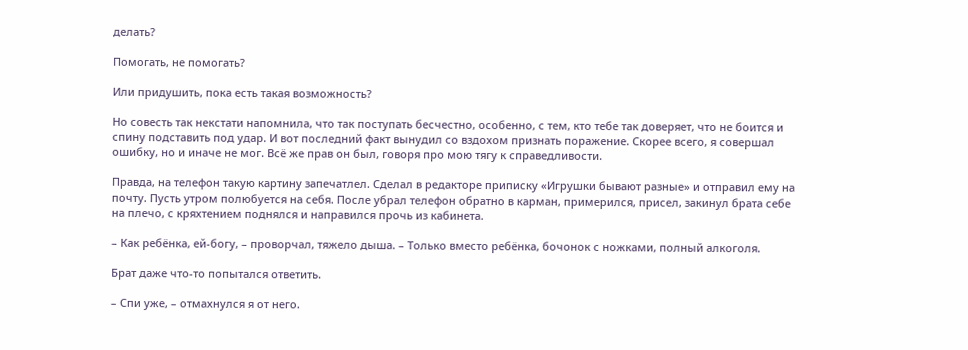делать?

Помогать, не помогать?

Или придушить, пока есть такая возможность?

Но совесть так некстати напомнила, что так поступать бесчестно, особенно, с тем, кто тебе так доверяет, что не боится и спину подставить под удар. И вот последний факт вынудил со вздохом признать поражение. Скорее всего, я совершал ошибку, но и иначе не мог. Всё же прав он был, говоря про мою тягу к справедливости.

Правда, на телефон такую картину запечатлел. Сделал в редакторе приписку «Игрушки бывают разные» и отправил ему на почту. Пусть утром полюбуется на себя. После убрал телефон обратно в карман, примерился, присел, закинул брата себе на плечо, с кряхтением поднялся и направился прочь из кабинета.

– Как ребёнка, ей-богу, – проворчал, тяжело дыша. – Только вместо ребёнка, бочонок с ножками, полный алкоголя.

Брат даже что-то попытался ответить.

– Спи уже, – отмахнулся я от него.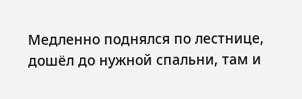Медленно поднялся по лестнице, дошёл до нужной спальни, там и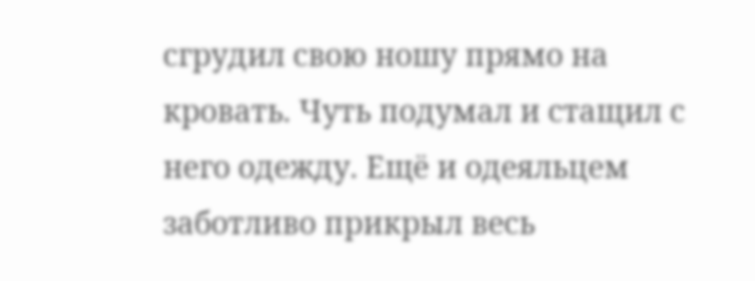сгрудил свою ношу прямо на кровать. Чуть подумал и стащил с него одежду. Ещё и одеяльцем заботливо прикрыл весь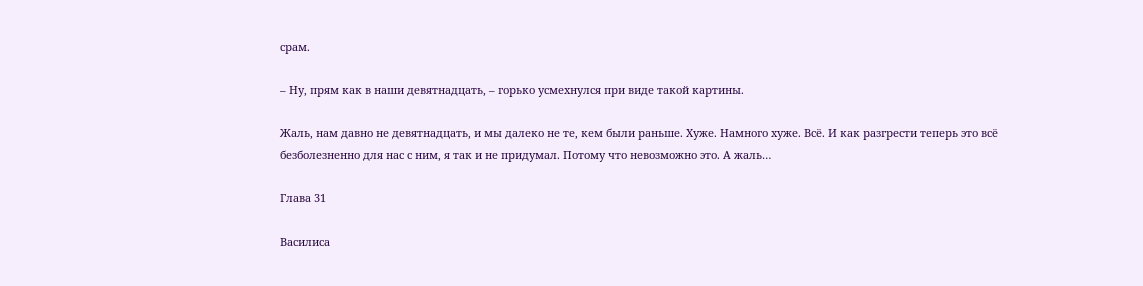срам.

– Ну, прям как в наши девятнадцать, – горько усмехнулся при виде такой картины.

Жаль, нам давно не девятнадцать, и мы далеко не те, кем были раньше. Хуже. Намного хуже. Всё. И как разгрести теперь это всё безболезненно для нас с ним, я так и не придумал. Потому что невозможно это. А жаль…

Глава 31

Василиса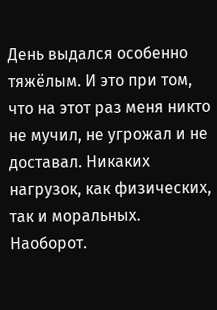День выдался особенно тяжёлым. И это при том, что на этот раз меня никто не мучил, не угрожал и не доставал. Никаких нагрузок, как физических, так и моральных. Наоборот.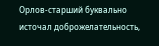Орлов-старший буквально источал доброжелательность,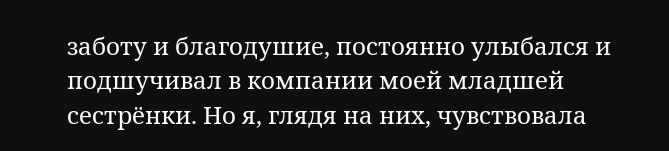заботу и благодушие, постоянно улыбался и подшучивал в компании моей младшей сестрёнки. Но я, глядя на них, чувствовала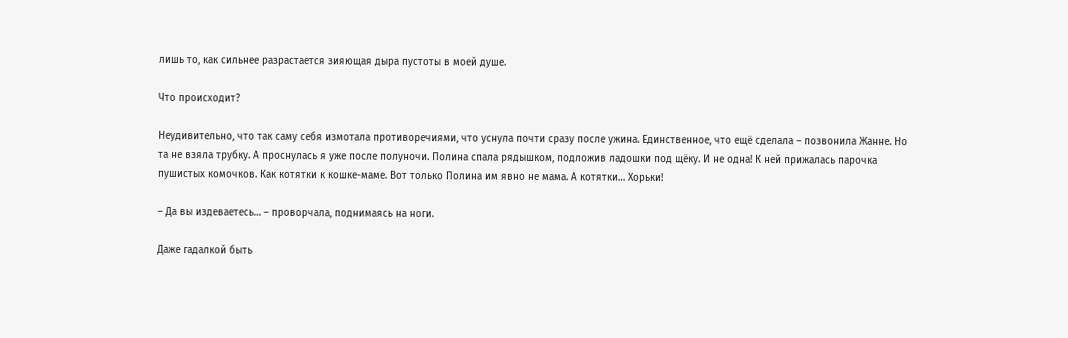лишь то, как сильнее разрастается зияющая дыра пустоты в моей душе.

Что происходит?

Неудивительно, что так саму себя измотала противоречиями, что уснула почти сразу после ужина. Единственное, что ещё сделала – позвонила Жанне. Но та не взяла трубку. А проснулась я уже после полуночи. Полина спала рядышком, подложив ладошки под щёку. И не одна! К ней прижалась парочка пушистых комочков. Как котятки к кошке-маме. Вот только Полина им явно не мама. А котятки… Хорьки!

– Да вы издеваетесь… – проворчала, поднимаясь на ноги.

Даже гадалкой быть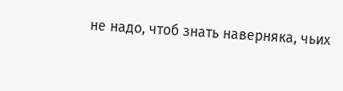не надо, чтоб знать наверняка, чьих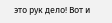это рук дело! Вот и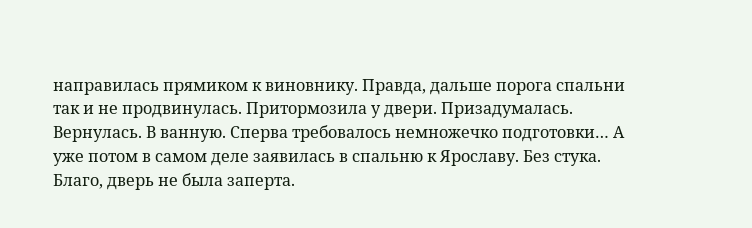направилась прямиком к виновнику. Правда, дальше порога спальни так и не продвинулась. Притормозила у двери. Призадумалась. Вернулась. В ванную. Сперва требовалось немножечко подготовки… А уже потом в самом деле заявилась в спальню к Ярославу. Без стука. Благо, дверь не была заперта.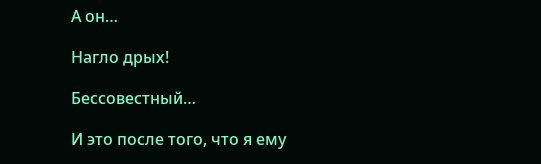А он…

Нагло дрых!

Бессовестный…

И это после того, что я ему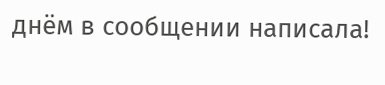днём в сообщении написала!